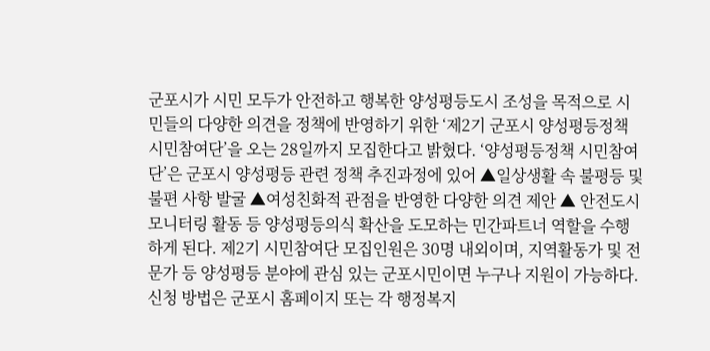군포시가 시민 모두가 안전하고 행복한 양성평등도시 조성을 목적으로 시민들의 다양한 의견을 정책에 반영하기 위한 ‘제2기 군포시 양성평등정책 시민참여단’을 오는 28일까지 모집한다고 밝혔다. ‘양성평등정책 시민참여단’은 군포시 양성평등 관련 정책 추진과정에 있어 ▲일상생활 속 불평등 및 불편 사항 발굴 ▲여성친화적 관점을 반영한 다양한 의견 제안 ▲ 안전도시 모니터링 활동 등 양성평등의식 확산을 도모하는 민간파트너 역할을 수행하게 된다. 제2기 시민참여단 모집인원은 30명 내외이며, 지역활동가 및 전문가 등 양성평등 분야에 관심 있는 군포시민이면 누구나 지원이 가능하다. 신청 방법은 군포시 홈페이지 또는 각 행정복지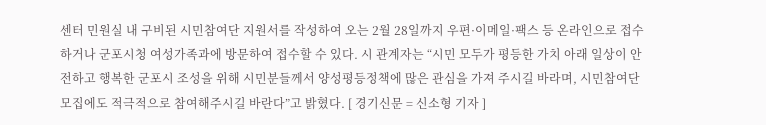센터 민원실 내 구비된 시민참여단 지원서를 작성하여 오는 2월 28일까지 우편·이메일·팩스 등 온라인으로 접수하거나 군포시청 여성가족과에 방문하여 접수할 수 있다. 시 관계자는 “시민 모두가 평등한 가치 아래 일상이 안전하고 행복한 군포시 조성을 위해 시민분들께서 양성평등정책에 많은 관심을 가져 주시길 바라며, 시민참여단 모집에도 적극적으로 참여해주시길 바란다”고 밝혔다. [ 경기신문 = 신소형 기자 ]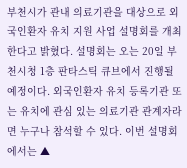부천시가 관내 의료기관을 대상으로 외국인환자 유치 지원 사업 설명회를 개최한다고 밝혔다. 설명회는 오는 20일 부천시청 1층 판타스틱 큐브에서 진행될 예정이다. 외국인환자 유치 등록기관 또는 유치에 관심 있는 의료기관 관계자라면 누구나 참석할 수 있다. 이번 설명회에서는 ▲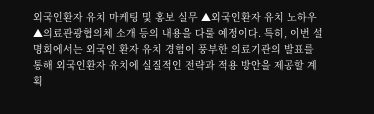외국인환자 유치 마케팅 및 홍보 실무 ▲외국인환자 유치 노하우 ▲의료관광협의체 소개 등의 내용을 다룰 예정이다. 특히, 이번 설명회에서는 외국인 환자 유치 경험이 풍부한 의료기관의 발표를 통해 외국인환자 유치에 실질적인 전략과 적용 방안을 제공할 계획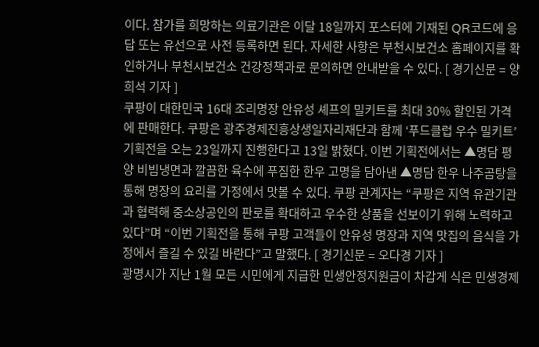이다. 참가를 희망하는 의료기관은 이달 18일까지 포스터에 기재된 QR코드에 응답 또는 유선으로 사전 등록하면 된다. 자세한 사항은 부천시보건소 홈페이지를 확인하거나 부천시보건소 건강정책과로 문의하면 안내받을 수 있다. [ 경기신문 = 양희석 기자 ]
쿠팡이 대한민국 16대 조리명장 안유성 셰프의 밀키트를 최대 30% 할인된 가격에 판매한다. 쿠팡은 광주경제진흥상생일자리재단과 함께 ‘푸드클럽 우수 밀키트’ 기획전을 오는 23일까지 진행한다고 13일 밝혔다. 이번 기획전에서는 ▲명담 평양 비빔냉면과 깔끔한 육수에 푸짐한 한우 고명을 담아낸 ▲명담 한우 나주곰탕을 통해 명장의 요리를 가정에서 맛볼 수 있다. 쿠팡 관계자는 “쿠팡은 지역 유관기관과 협력해 중소상공인의 판로를 확대하고 우수한 상품을 선보이기 위해 노력하고 있다”며 “이번 기획전을 통해 쿠팡 고객들이 안유성 명장과 지역 맛집의 음식을 가정에서 즐길 수 있길 바란다”고 말했다. [ 경기신문 = 오다경 기자 ]
광명시가 지난 1월 모든 시민에게 지급한 민생안정지원금이 차갑게 식은 민생경제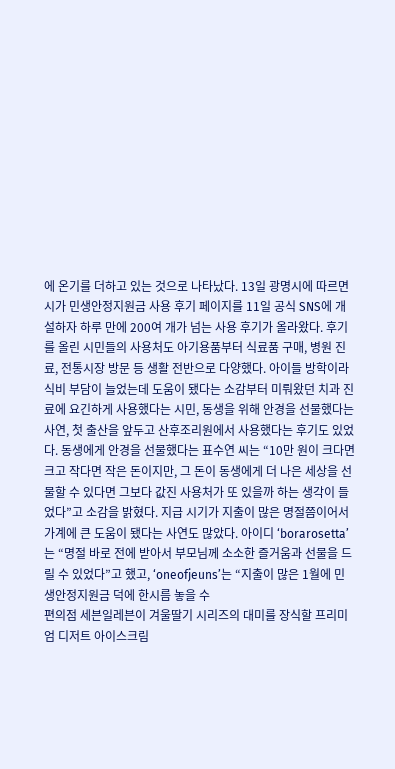에 온기를 더하고 있는 것으로 나타났다. 13일 광명시에 따르면 시가 민생안정지원금 사용 후기 페이지를 11일 공식 SNS에 개설하자 하루 만에 200여 개가 넘는 사용 후기가 올라왔다. 후기를 올린 시민들의 사용처도 아기용품부터 식료품 구매, 병원 진료, 전통시장 방문 등 생활 전반으로 다양했다. 아이들 방학이라 식비 부담이 늘었는데 도움이 됐다는 소감부터 미뤄왔던 치과 진료에 요긴하게 사용했다는 시민, 동생을 위해 안경을 선물했다는 사연, 첫 출산을 앞두고 산후조리원에서 사용했다는 후기도 있었다. 동생에게 안경을 선물했다는 표수연 씨는 “10만 원이 크다면 크고 작다면 작은 돈이지만, 그 돈이 동생에게 더 나은 세상을 선물할 수 있다면 그보다 값진 사용처가 또 있을까 하는 생각이 들었다”고 소감을 밝혔다. 지급 시기가 지출이 많은 명절쯤이어서 가계에 큰 도움이 됐다는 사연도 많았다. 아이디 ‘borarosetta’는 “명절 바로 전에 받아서 부모님께 소소한 즐거움과 선물을 드릴 수 있었다”고 했고, ‘oneofjeuns’는 “지출이 많은 1월에 민생안정지원금 덕에 한시름 놓을 수
편의점 세븐일레븐이 겨울딸기 시리즈의 대미를 장식할 프리미엄 디저트 아이스크림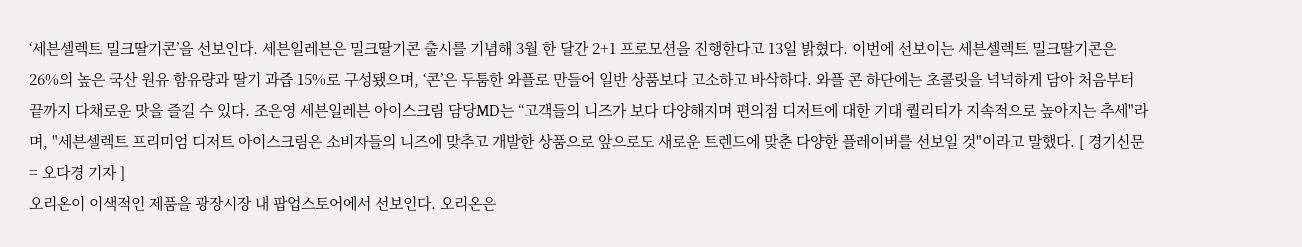‘세븐셀렉트 밀크딸기콘’을 선보인다. 세븐일레븐은 밀크딸기콘 출시를 기념해 3월 한 달간 2+1 프로모션을 진행한다고 13일 밝혔다. 이번에 선보이는 세븐셀렉트 밀크딸기콘은 26%의 높은 국산 원유 함유량과 딸기 과즙 15%로 구성됐으며, ‘콘’은 두툼한 와플로 만들어 일반 상품보다 고소하고 바삭하다. 와플 콘 하단에는 초콜릿을 넉넉하게 담아 처음부터 끝까지 다채로운 맛을 즐길 수 있다. 조은영 세븐일레븐 아이스크림 담당MD는 “고객들의 니즈가 보다 다양해지며 편의점 디저트에 대한 기대 퀄리티가 지속적으로 높아지는 추세"라며, "세븐셀렉트 프리미엄 디저트 아이스크림은 소비자들의 니즈에 맞추고 개발한 상품으로 앞으로도 새로운 트렌드에 맞춘 다양한 플레이버를 선보일 것"이라고 말했다. [ 경기신문 = 오다경 기자 ]
오리온이 이색적인 제품을 광장시장 내 팝업스토어에서 선보인다. 오리온은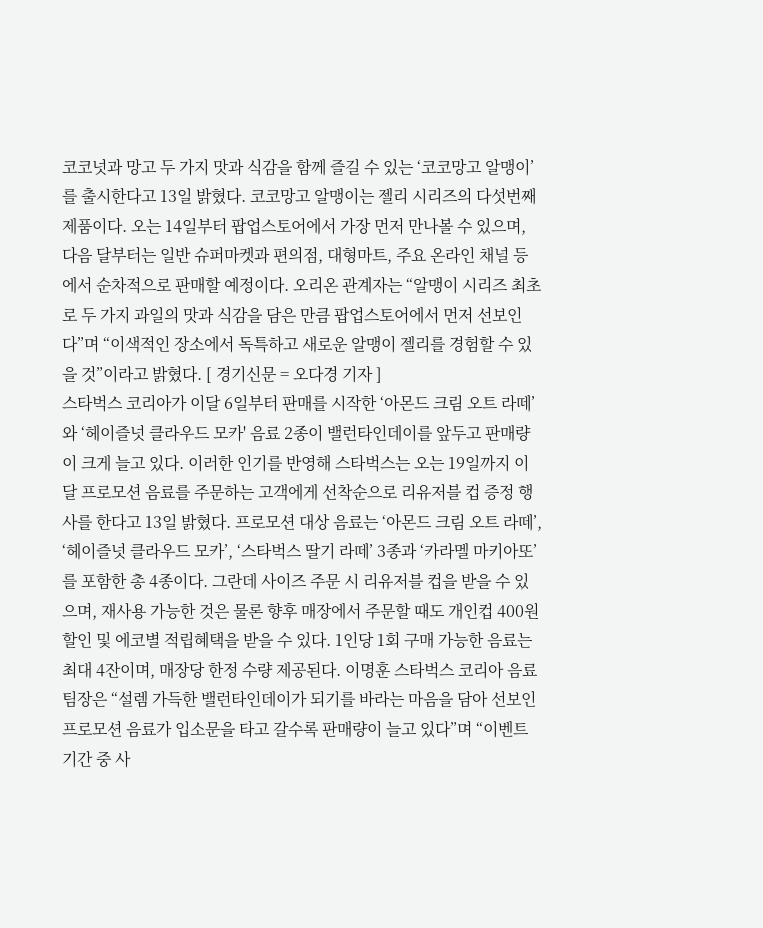코코넛과 망고 두 가지 맛과 식감을 함께 즐길 수 있는 ‘코코망고 알맹이’를 출시한다고 13일 밝혔다. 코코망고 알맹이는 젤리 시리즈의 다섯번째 제품이다. 오는 14일부터 팝업스토어에서 가장 먼저 만나볼 수 있으며, 다음 달부터는 일반 슈퍼마켓과 편의점, 대형마트, 주요 온라인 채널 등에서 순차적으로 판매할 예정이다. 오리온 관계자는 “알맹이 시리즈 최초로 두 가지 과일의 맛과 식감을 담은 만큼 팝업스토어에서 먼저 선보인다”며 “이색적인 장소에서 독특하고 새로운 알맹이 젤리를 경험할 수 있을 것”이라고 밝혔다. [ 경기신문 = 오다경 기자 ]
스타벅스 코리아가 이달 6일부터 판매를 시작한 ‘아몬드 크림 오트 라떼’와 ‘헤이즐넛 클라우드 모카' 음료 2종이 밸런타인데이를 앞두고 판매량이 크게 늘고 있다. 이러한 인기를 반영해 스타벅스는 오는 19일까지 이달 프로모션 음료를 주문하는 고객에게 선착순으로 리유저블 컵 증정 행사를 한다고 13일 밝혔다. 프로모션 대상 음료는 ‘아몬드 크림 오트 라떼’, ‘헤이즐넛 클라우드 모카’, ‘스타벅스 딸기 라떼’ 3종과 ‘카라멜 마키아또’를 포함한 총 4종이다. 그란데 사이즈 주문 시 리유저블 컵을 받을 수 있으며, 재사용 가능한 것은 물론 향후 매장에서 주문할 때도 개인컵 400원 할인 및 에코별 적립혜택을 받을 수 있다. 1인당 1회 구매 가능한 음료는 최대 4잔이며, 매장당 한정 수량 제공된다. 이명훈 스타벅스 코리아 음료팀장은 “설렘 가득한 밸런타인데이가 되기를 바라는 마음을 담아 선보인 프로모션 음료가 입소문을 타고 갈수록 판매량이 늘고 있다”며 “이벤트 기간 중 사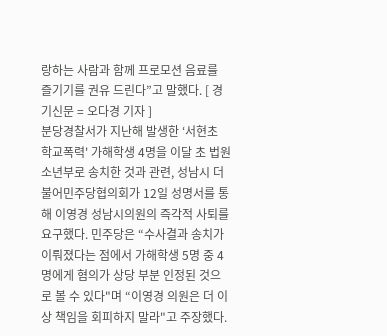랑하는 사람과 함께 프로모션 음료를 즐기기를 권유 드린다”고 말했다. [ 경기신문 = 오다경 기자 ]
분당경찰서가 지난해 발생한 ‘서현초 학교폭력' 가해학생 4명을 이달 초 법원 소년부로 송치한 것과 관련, 성남시 더불어민주당협의회가 12일 성명서를 통해 이영경 성남시의원의 즉각적 사퇴를 요구했다. 민주당은 “수사결과 송치가 이뤄졌다는 점에서 가해학생 5명 중 4명에게 혐의가 상당 부분 인정된 것으로 볼 수 있다"며 “이영경 의원은 더 이상 책임을 회피하지 말라"고 주장했다.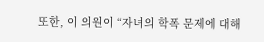또한, 이 의원이 “자녀의 학폭 문제에 대해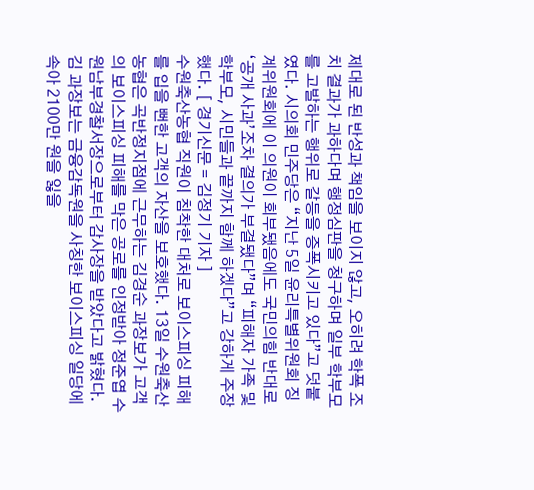제대로 된 반성과 책임을 보이지 않고, 오히려 학폭 조치 결과가 과하다며 행정심판을 청구하며 일부 학부모를 고발하는 행위로 갈등을 증폭시키고 있다”고 덧붙였다. 시의회 민주당은 “지난 5일 윤리특별위원회 징계위원회에 이 의원이 회부됐음에도 국민의힘 반대로 ‘공개 사과’조차 결의가 부결됐다”며 “피해자 가족 및 학부모, 시민들과 끝까지 함께 하겠다”고 강하게 주장했다. [ 경기신문 = 김정기 기자 ]
수원축산농협 직원이 침착한 대처로 보이스피싱 피해를 입을 뻔한 고객의 자산을 보호했다. 13일 수원축산농협은 곡반정지점에 근무하는 김경순 과장보가 고객의 보이스피싱 피해를 막은 공로를 인정받아 정준엽 수원남부경찰서장으로부터 감사장을 받았다고 밝혔다. 김 과장보는 금융감독원을 사칭한 보이스피싱 일당에 속아 2100만 원을 잃을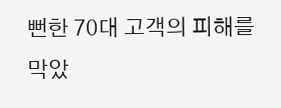뻔한 70대 고객의 피해를 막았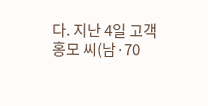다. 지난 4일 고객 홍모 씨(남·70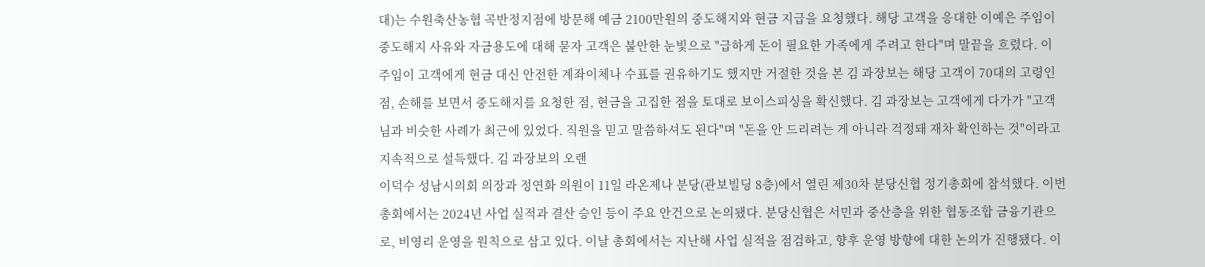대)는 수원축산농협 곡반정지점에 방문해 예금 2100만원의 중도해지와 현금 지급을 요청했다. 해당 고객을 응대한 이예은 주임이 중도해지 사유와 자금용도에 대해 묻자 고객은 불안한 눈빛으로 "급하게 돈이 필요한 가족에게 주려고 한다"며 말끝을 흐렸다. 이 주임이 고객에게 현금 대신 안전한 계좌이체나 수표를 권유하기도 했지만 거절한 것을 본 김 과장보는 해당 고객이 70대의 고령인 점, 손해를 보면서 중도해지를 요청한 점, 현금을 고집한 점을 토대로 보이스피싱을 확신했다. 김 과장보는 고객에게 다가가 "고객님과 비슷한 사례가 최근에 있었다. 직원을 믿고 말씀하셔도 된다"며 "돈을 안 드리려는 게 아니라 걱정돼 재차 확인하는 것"이라고 지속적으로 설득했다. 김 과장보의 오랜
이덕수 성남시의회 의장과 정연화 의원이 11일 라온제나 분당(관보빌딩 8층)에서 열린 제30차 분당신협 정기총회에 참석했다. 이번 총회에서는 2024년 사업 실적과 결산 승인 등이 주요 안건으로 논의됐다. 분당신협은 서민과 중산층을 위한 협동조합 금융기관으로, 비영리 운영을 원칙으로 삼고 있다. 이날 총회에서는 지난해 사업 실적을 점검하고, 향후 운영 방향에 대한 논의가 진행됐다. 이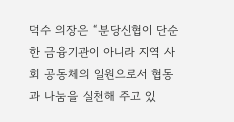덕수 의장은 “분당신협이 단순한 금융기관이 아니라 지역 사회 공동체의 일원으로서 협동과 나눔을 실천해 주고 있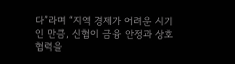다”라며 “지역 경제가 어려운 시기인 만큼, 신협이 금융 안정과 상호 협력을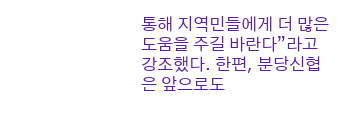통해 지역민들에게 더 많은 도움을 주길 바란다”라고 강조했다. 한편, 분당신협은 앞으로도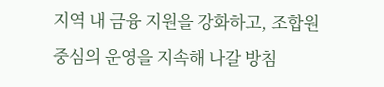지역 내 금융 지원을 강화하고, 조합원 중심의 운영을 지속해 나갈 방침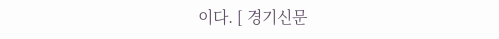이다. [ 경기신문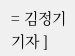= 김정기 기자 ]